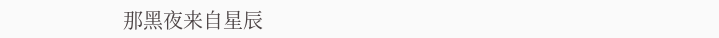那黑夜来自星辰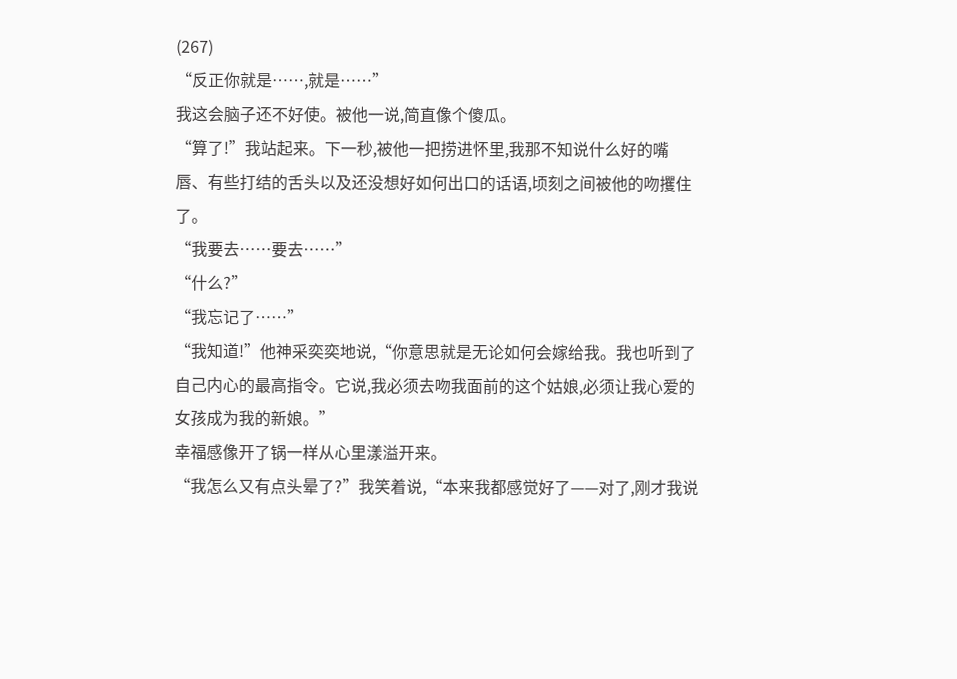(267)
“反正你就是……,就是……”
我这会脑子还不好使。被他一说,简直像个傻瓜。
“算了!”我站起来。下一秒,被他一把捞进怀里,我那不知说什么好的嘴唇、有些打结的舌头以及还没想好如何出口的话语,顷刻之间被他的吻攫住了。
“我要去……要去……”
“什么?”
“我忘记了……”
“我知道!”他神采奕奕地说,“你意思就是无论如何会嫁给我。我也听到了自己内心的最高指令。它说,我必须去吻我面前的这个姑娘,必须让我心爱的女孩成为我的新娘。”
幸福感像开了锅一样从心里漾溢开来。
“我怎么又有点头晕了?”我笑着说,“本来我都感觉好了——对了,刚才我说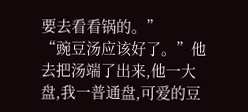要去看看锅的。”
“豌豆汤应该好了。”他去把汤端了出来,他一大盘,我一普通盘,可爱的豆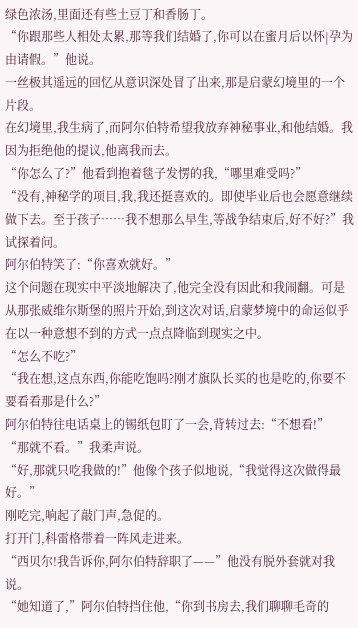绿色浓汤,里面还有些土豆丁和香肠丁。
“你跟那些人相处太累,那等我们结婚了,你可以在蜜月后以怀|孕为由请假。”他说。
一丝极其遥远的回忆从意识深处冒了出来,那是启蒙幻境里的一个片段。
在幻境里,我生病了,而阿尔伯特希望我放弃神秘事业,和他结婚。我因为拒绝他的提议,他离我而去。
“你怎么了?”他看到抱着毯子发愣的我,“哪里难受吗?”
“没有,神秘学的项目,我,我还挺喜欢的。即使毕业后也会愿意继续做下去。至于孩子……我不想那么早生,等战争结束后,好不好?”我试探着问。
阿尔伯特笑了:“你喜欢就好。”
这个问题在现实中平淡地解决了,他完全没有因此和我闹翻。可是从那张威维尔斯堡的照片开始,到这次对话,启蒙梦境中的命运似乎在以一种意想不到的方式一点点降临到现实之中。
“怎么不吃?”
“我在想,这点东西,你能吃饱吗?刚才旗队长买的也是吃的,你要不要看看那是什么?”
阿尔伯特往电话桌上的锡纸包盯了一会,背转过去:“不想看!”
“那就不看。”我柔声说。
“好,那就只吃我做的!”他像个孩子似地说,“我觉得这次做得最好。”
刚吃完,响起了敲门声,急促的。
打开门,科雷格带着一阵风走进来。
“西贝尔!我告诉你,阿尔伯特辞职了——”他没有脱外套就对我说。
“她知道了,”阿尔伯特挡住他,“你到书房去,我们聊聊毛奇的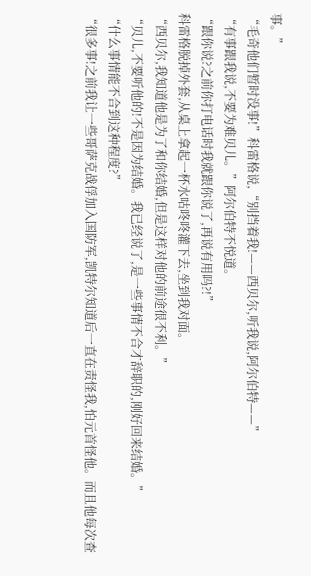事。”
“毛奇他们暂时没事!”科雷格说,“别挡着我!——西贝尔,听我说,阿尔伯特——”
“有事跟我说,不要为难贝儿。”阿尔伯特不悦道。
“跟你说?之前你打电话时我就跟你说了,再说有用吗?!”
科雷格脱掉外套,从桌上拿起一杯水咕咚咚灌下去,坐到我对面。
“西贝尔,我知道他是为了和你结婚,但是这样对他的前途很不利。”
“贝儿,不要听他的!不是因为结婚。我已经说了,是一些事情不合才辞职的,刚好回来结婚。”
“什么事情能不合到这种程度?”
“很多事!之前我让一些哥萨克战俘加入国防军,凯特尔知道后一直在责怪我,怕元首怪他。而且他每次查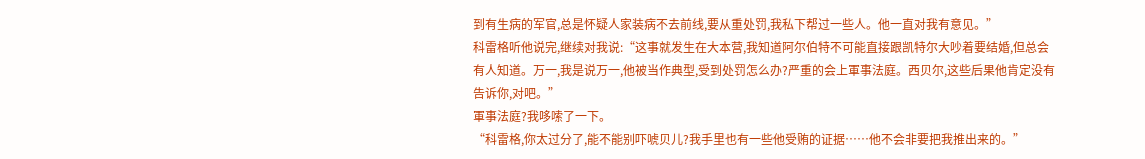到有生病的军官,总是怀疑人家装病不去前线,要从重处罚,我私下帮过一些人。他一直对我有意见。”
科雷格听他说完,继续对我说:“这事就发生在大本营,我知道阿尔伯特不可能直接跟凯特尔大吵着要结婚,但总会有人知道。万一,我是说万一,他被当作典型,受到处罚怎么办?严重的会上軍事法庭。西贝尔,这些后果他肯定没有告诉你,对吧。”
軍事法庭?我哆嗦了一下。
“科雷格,你太过分了,能不能别吓唬贝儿?我手里也有一些他受贿的证据……他不会非要把我推出来的。”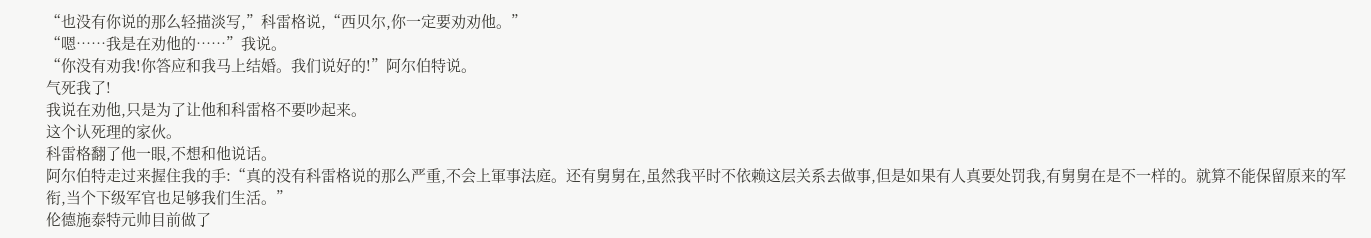“也没有你说的那么轻描淡写,”科雷格说,“西贝尔,你一定要劝劝他。”
“嗯……我是在劝他的……”我说。
“你没有劝我!你答应和我马上结婚。我们说好的!”阿尔伯特说。
气死我了!
我说在劝他,只是为了让他和科雷格不要吵起来。
这个认死理的家伙。
科雷格翻了他一眼,不想和他说话。
阿尔伯特走过来握住我的手:“真的没有科雷格说的那么严重,不会上軍事法庭。还有舅舅在,虽然我平时不依赖这层关系去做事,但是如果有人真要处罚我,有舅舅在是不一样的。就算不能保留原来的军衔,当个下级军官也足够我们生活。”
伦德施泰特元帅目前做了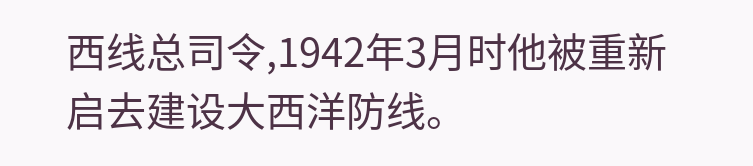西线总司令,1942年3月时他被重新启去建设大西洋防线。